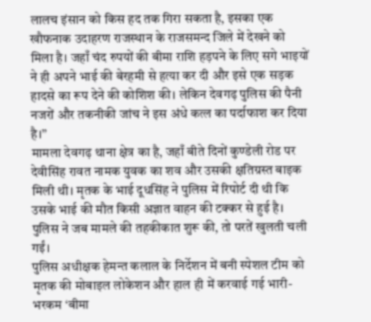लालच इंसान को किस हद तक गिरा सकता है, इसका एक खौफनाक उदाहरण राजस्थान के राजसमन्द जिले में देखने को मिला है। जहाँ चंद रुपयों की बीमा राशि हड़पने के लिए सगे भाइयों ने ही अपने भाई की बेरहमी से हत्या कर दी और इसे एक सड़क हादसे का रूप देने की कोशिश की। लेकिन देवगढ़ पुलिस की पैनी नजरों और तकनीकी जांच ने इस अंधे कत्ल का पर्दाफाश कर दिया है।”
मामला देवगढ़ थाना क्षेत्र का है, जहाँ बीते दिनों कुण्डेली रोड पर देवीसिंह रावत नामक युवक का शव और उसकी क्षतिग्रस्त बाइक मिली थी। मृतक के भाई दूधसिंह ने पुलिस में रिपोर्ट दी थी कि उसके भाई की मौत किसी अज्ञात वाहन की टक्कर से हुई है। पुलिस ने जब मामले की तहकीकात शुरू की, तो परतें खुलती चली गईं।
पुलिस अधीक्षक हेमन्त कलाल के निर्देशन में बनी स्पेशल टीम को मृतक की मोबाइल लोकेशन और हाल ही में करवाई गई भारी-भरकम ‘बीमा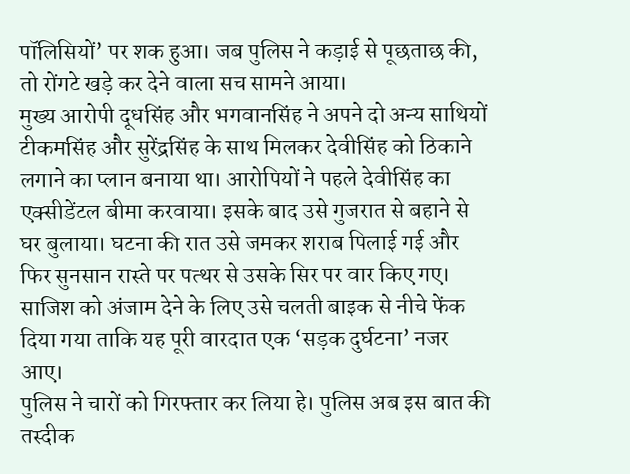पॉलिसियों’ पर शक हुआ। जब पुलिस ने कड़ाई से पूछताछ की, तो रोंगटे खड़े कर देने वाला सच सामने आया।
मुख्य आरोपी दूधसिंह और भगवानसिंह ने अपने दो अन्य साथियों टीकमसिंह और सुरेंद्रसिंह के साथ मिलकर देवीसिंह को ठिकाने लगाने का प्लान बनाया था। आरोपियों ने पहले देवीसिंह का एक्सीडेंटल बीमा करवाया। इसके बाद उसे गुजरात से बहाने से घर बुलाया। घटना की रात उसे जमकर शराब पिलाई गई और फिर सुनसान रास्ते पर पत्थर से उसके सिर पर वार किए गए। साजिश को अंजाम देने के लिए उसे चलती बाइक से नीचे फेंक दिया गया ताकि यह पूरी वारदात एक ‘सड़क दुर्घटना’ नजर आए।
पुलिस ने चारों को गिरफ्तार कर लिया हे। पुलिस अब इस बात की तस्दीक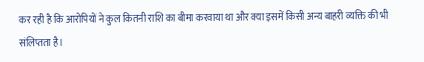कर रही है कि आरोपियों ने कुल कितनी राशि का बीमा करवाया था और क्या इसमें किसी अन्य बाहरी व्यक्ति की भी संलिप्तता है।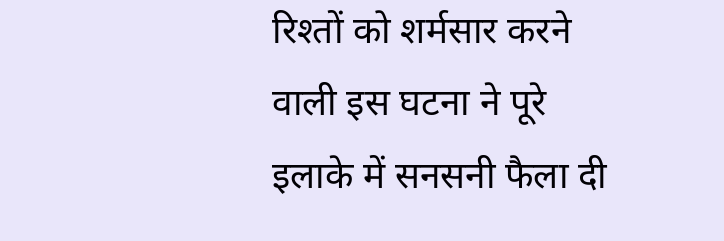रिश्तों को शर्मसार करने वाली इस घटना ने पूरे इलाके में सनसनी फैला दी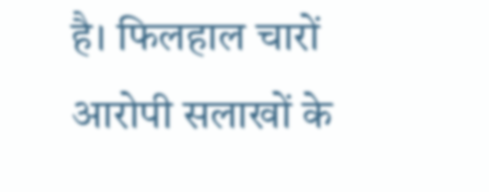है। फिलहाल चारों आरोपी सलाखों के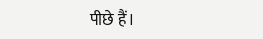पीछे हैं।